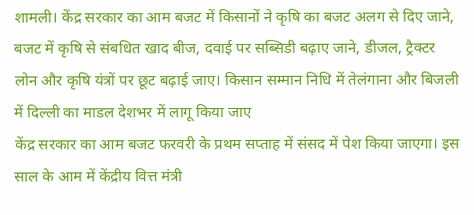शामली। केंद्र सरकार का आम बजट में किसानों ने कृषि का बजट अलग से दिए जाने, बजट में कृषि से संबधित खाद बीज, दवाई पर सब्सिडी बढ़ाए जाने, डीजल, ट्रैक्टर लोन और कृषि यंत्रों पर छूट बढ़ाई जाए। किसान सम्मान निधि में तेलंगाना और बिजली में दिल्ली का माडल देशभर में लागू किया जाए
केंद्र सरकार का आम बजट फरवरी के प्रथम सप्ताह में संसद में पेश किया जाएगा। इस साल के आम में केंद्रीय वित्त मंत्री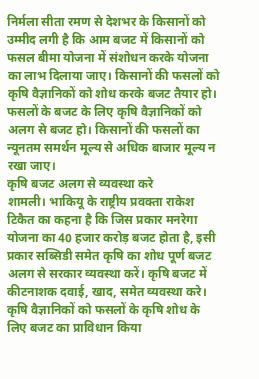निर्मला सीता रमण से देशभर के किसानों को उम्मीद लगी है कि आम बजट में किसानों को फसल बीमा योजना में संशोधन करके योजना का लाभ दिलाया जाए। किसानों की फसलों को कृषि वैज्ञानिकों को शोध करके बजट तैयार हो। फसलों के बजट के लिए कृषि वैज्ञानिकों को अलग से बजट हो। किसानों की फसलों का न्यूनतम समर्थन मूल्य से अधिक बाजार मूल्य न रखा जाए।
कृषि बजट अलग से व्यवस्था करे
शामली। भाकियू के राष्ट्रीय प्रवक्ता राकेश टिकैत का कहना है कि जिस प्रकार मनरेगा योजना का 40 हजार करोड़ बजट होता है, इसी प्रकार सब्सिडी समेत कृषि का शोध पूर्ण बजट अलग से सरकार व्यवस्था करें। कृषि बजट में कीटनाशक दवाई, खाद, समेत व्यवस्था करे। कृषि वैज्ञानिकों को फसलों के कृषि शोध के लिए बजट का प्राविधान किया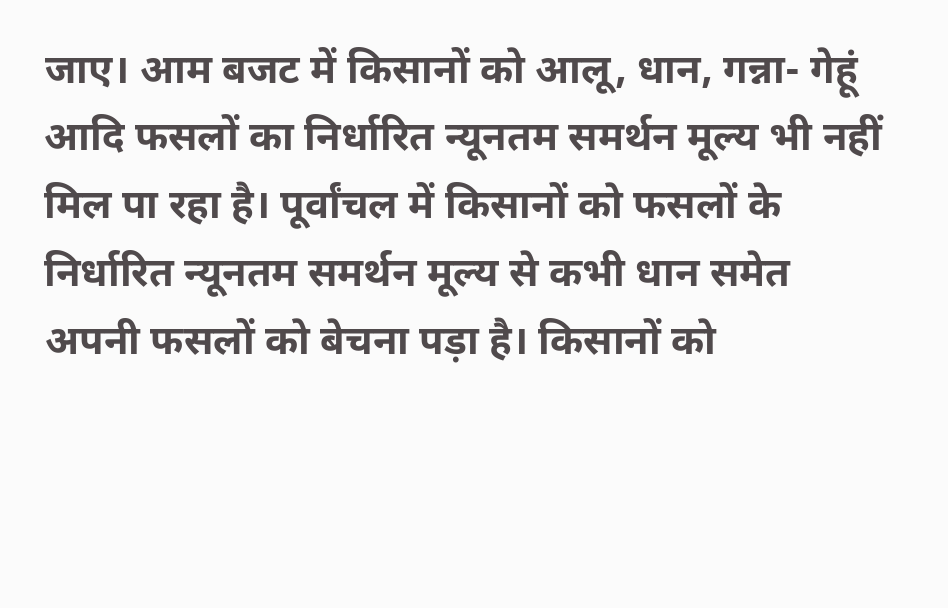जाए। आम बजट में किसानों को आलू, धान, गन्ना- गेहूं आदि फसलों का निर्धारित न्यूनतम समर्थन मूल्य भी नहीं मिल पा रहा है। पूर्वांचल में किसानों को फसलों के निर्धारित न्यूनतम समर्थन मूल्य से कभी धान समेत अपनी फसलों को बेचना पड़ा है। किसानों को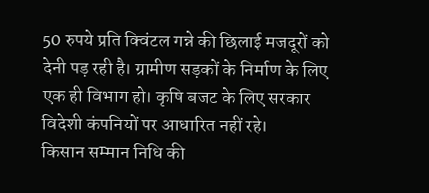50 रुपये प्रति क्विंटल गन्ने की छिलाई मजदूरों को देनी पड़ रही है। ग्रामीण सड़कों के निर्माण के लिए एक ही विभाग हो। कृषि बजट के लिए सरकार विदेशी कंपनियों पर आधारित नहीं रहे।
किसान सम्मान निधि की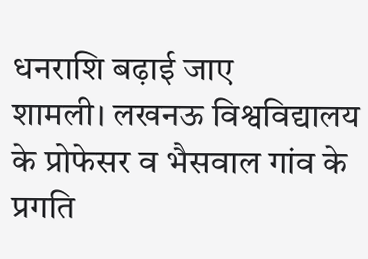धनराशि बढ़ाई जाए
शामली। लखनऊ विश्वविद्यालय के प्रोफेसर व भैसवाल गांव के प्रगति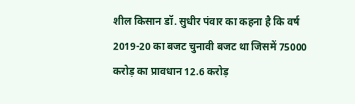शील किसान डॉ. सुधीर पंवार का कहना है कि वर्ष 2019-20 का बजट चुनावी बजट था जिसमें 75000 करोड़ का प्रावधान 12.6 करोड़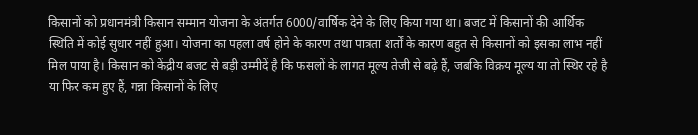किसानों को प्रधानमंत्री किसान सम्मान योजना के अंतर्गत 6000/वार्षिक देने के लिए किया गया था। बजट में किसानों की आर्थिक स्थिति में कोई सुधार नहीं हुआ। योजना का पहला वर्ष होने के कारण तथा पात्रता शर्तों के कारण बहुत से किसानों को इसका लाभ नहीं मिल पाया है। किसान को केंद्रीय बजट से बड़ी उम्मीदें है कि फसलों के लागत मूल्य तेजी से बढ़े हैं, जबकि विक्रय मूल्य या तो स्थिर रहे है या फिर कम हुए हैं, गन्ना किसानों के लिए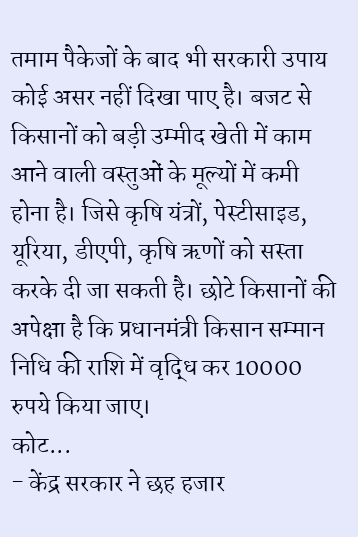तमाम पैकेजों के बाद भी सरकारी उपाय कोई असर नहीं दिखा पाए है। बजट से किसानों को बड़ी उम्मीद खेती में काम आने वाली वस्तुओं के मूल्यों में कमी होना है। जिसे कृषि यंत्रों, पेस्टीसाइड, यूरिया, डीएपी, कृषि ऋणों को सस्ता करके दी जा सकती है। छोटे किसानों की अपेक्षा है कि प्रधानमंत्री किसान सम्मान निधि की राशि में वृद्धि कर 10000 रुपये किया जाए।
कोट...
- केंद्र सरकार ने छह हजार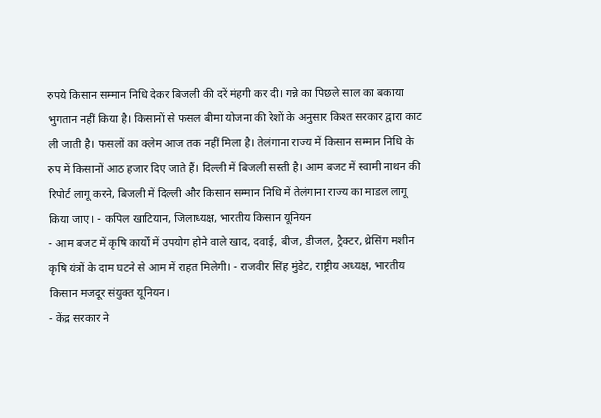रुपये किसान सम्मान निधि देकर बिजली की दरें मंहगी कर दी। गन्ने का पिछले साल का बकाया भुगतान नहीं किया है। किसानों से फसल बीमा योजना की रेशों के अनुसार किश्त सरकार द्वारा काट ली जाती है। फसलों का क्लेम आज तक नहीं मिला है। तेलंगाना राज्य में किसान सम्मान निधि के रुप में किसानों आठ हजार दिए जाते हैं। दिल्ली में बिजली सस्ती है। आम बजट में स्वामी नाथन की रिपोर्ट लागू करने, बिजली में दिल्ली और किसान सम्मान निधि में तेलंगाना राज्य का माडल लागू किया जाए। - कपिल खाटियान, जिलाध्यक्ष, भारतीय किसान यूनियन
- आम बजट में कृषि कार्यों में उपयोग होने वाले खाद, दवाई, बीज, डीजल, ट्रैक्टर, थ्रेसिंग मशीन कृषि यंत्रों के दाम घटने से आम में राहत मिलेगी। - राजवीर सिंह मुंडेट, राष्ट्रीय अध्यक्ष, भारतीय किसान मजदूर संयुक्त यूनियन।
- केंद्र सरकार ने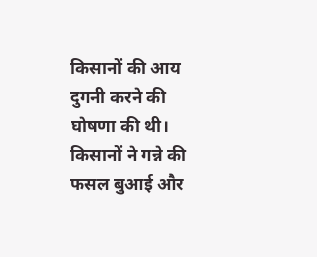किसानों की आय दुगनी करने की घोषणा की थी। किसानों ने गन्ने की फसल बुआई और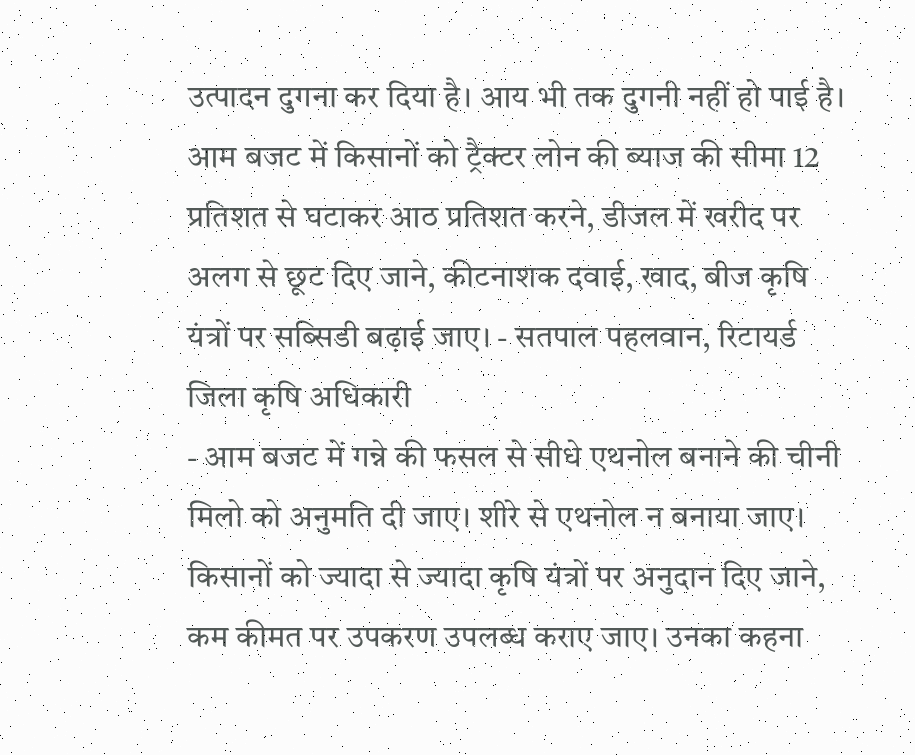उत्पादन दुगना कर दिया है। आय भी तक दुगनी नहीं हो पाई है। आम बजट में किसानों को ट्रैक्टर लोन की ब्याज की सीमा 12 प्रतिशत से घटाकर आठ प्रतिशत करने, डीजल में खरीद पर अलग से छूट दिए जाने, कीटनाशक दवाई, खाद, बीज कृषि यंत्रों पर सब्सिडी बढ़ाई जाए। - सतपाल पहलवान, रिटायर्ड जिला कृषि अधिकारी
- आम बजट में गन्ने की फसल से सीधे एथनोल बनाने की चीनी मिलो को अनुमति दी जाए। शीरे से एथनोल न बनाया जाए। किसानों को ज्यादा से ज्यादा कृषि यंत्रों पर अनुदान दिए जाने, कम कीमत पर उपकरण उपलब्ध कराए जाए। उनका कहना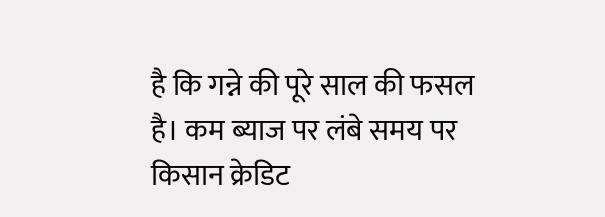है कि गन्ने की पूरे साल की फसल है। कम ब्याज पर लंबे समय पर किसान क्रेडिट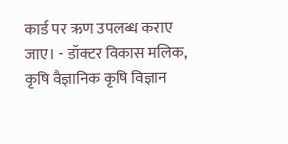कार्ड पर ऋण उपलब्ध कराए जाए। - डॉक्टर विकास मलिक, कृषि वैज्ञानिक कृषि विज्ञान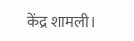केंद्र शामली।